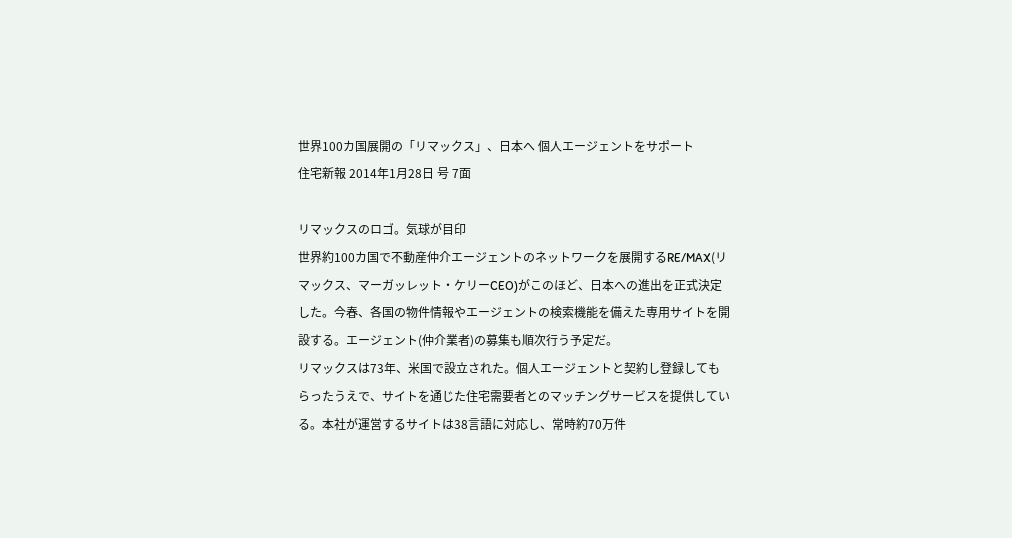世界100カ国展開の「リマックス」、日本へ 個人エージェントをサポート
住宅新報 2014年1月28日 号 7面

リマックスのロゴ。気球が目印
世界約100カ国で不動産仲介エージェントのネットワークを展開するRE/MAX(リマックス、マーガッレット・ケリーCEO)がこのほど、日本への進出を正式決定した。今春、各国の物件情報やエージェントの検索機能を備えた専用サイトを開設する。エージェント(仲介業者)の募集も順次行う予定だ。
リマックスは73年、米国で設立された。個人エージェントと契約し登録してもらったうえで、サイトを通じた住宅需要者とのマッチングサービスを提供している。本社が運営するサイトは38言語に対応し、常時約70万件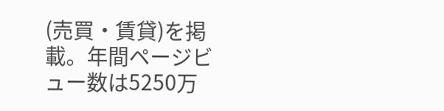(売買・賃貸)を掲載。年間ページビュー数は5250万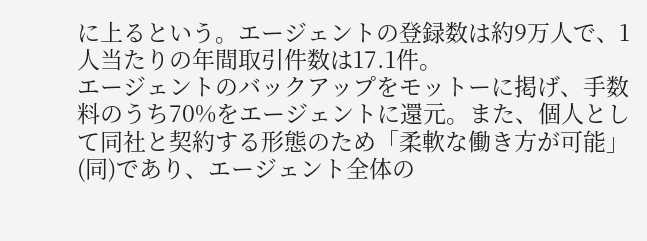に上るという。エージェントの登録数は約9万人で、1人当たりの年間取引件数は17.1件。
エージェントのバックアップをモットーに掲げ、手数料のうち70%をエージェントに還元。また、個人として同社と契約する形態のため「柔軟な働き方が可能」(同)であり、エージェント全体の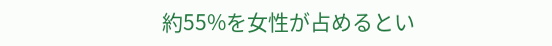約55%を女性が占めるとい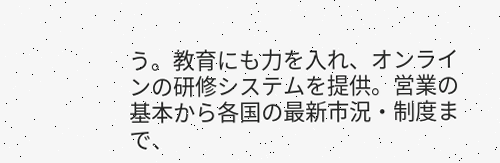う。教育にも力を入れ、オンラインの研修システムを提供。営業の基本から各国の最新市況・制度まで、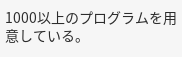1000以上のプログラムを用意している。